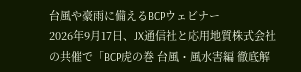台風や豪雨に備えるBCPウェビナー
2026年9月17日、JX通信社と応用地質株式会社の共催で「BCP虎の巻 台風・風水害編 徹底解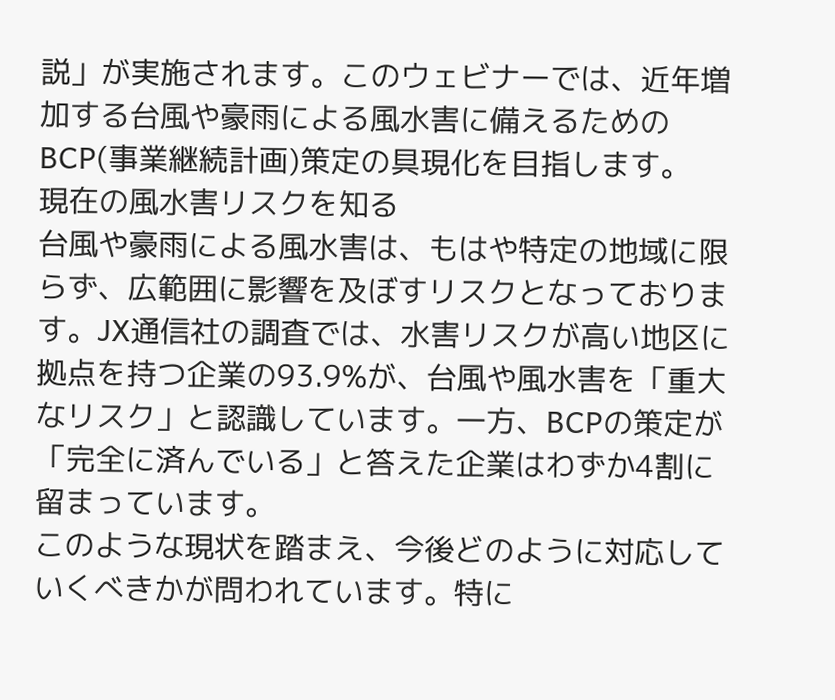説」が実施されます。このウェビナーでは、近年増加する台風や豪雨による風水害に備えるためのBCP(事業継続計画)策定の具現化を目指します。
現在の風水害リスクを知る
台風や豪雨による風水害は、もはや特定の地域に限らず、広範囲に影響を及ぼすリスクとなっております。JX通信社の調査では、水害リスクが高い地区に拠点を持つ企業の93.9%が、台風や風水害を「重大なリスク」と認識しています。一方、BCPの策定が「完全に済んでいる」と答えた企業はわずか4割に留まっています。
このような現状を踏まえ、今後どのように対応していくべきかが問われています。特に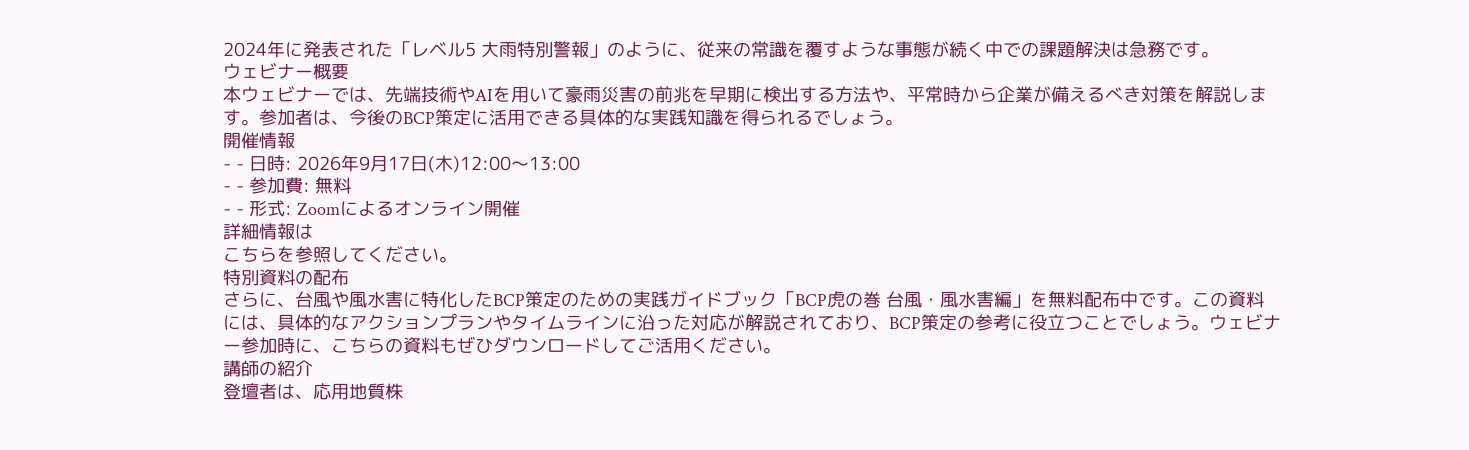2024年に発表された「レベル5 大雨特別警報」のように、従来の常識を覆すような事態が続く中での課題解決は急務です。
ウェビナー概要
本ウェビナーでは、先端技術やAIを用いて豪雨災害の前兆を早期に検出する方法や、平常時から企業が備えるべき対策を解説します。参加者は、今後のBCP策定に活用できる具体的な実践知識を得られるでしょう。
開催情報
- - 日時: 2026年9月17日(木)12:00〜13:00
- - 参加費: 無料
- - 形式: Zoomによるオンライン開催
詳細情報は
こちらを参照してください。
特別資料の配布
さらに、台風や風水害に特化したBCP策定のための実践ガイドブック「BCP虎の巻 台風・風水害編」を無料配布中です。この資料には、具体的なアクションプランやタイムラインに沿った対応が解説されており、BCP策定の参考に役立つことでしょう。ウェビナー参加時に、こちらの資料もぜひダウンロードしてご活用ください。
講師の紹介
登壇者は、応用地質株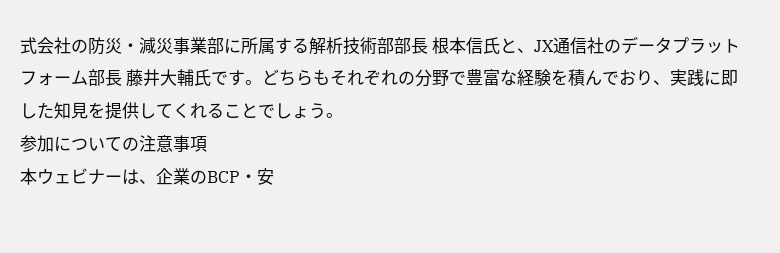式会社の防災・減災事業部に所属する解析技術部部長 根本信氏と、JX通信社のデータプラットフォーム部長 藤井大輔氏です。どちらもそれぞれの分野で豊富な経験を積んでおり、実践に即した知見を提供してくれることでしょう。
参加についての注意事項
本ウェビナーは、企業のBCP・安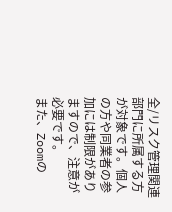全/リスク管理関連部門に所属する方が対象です。個人の方や同業者の参加には制限がありますので、注意が必要です。
また、Zoomの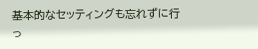基本的なセッティングも忘れずに行っ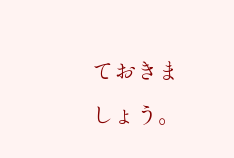ておきましょう。